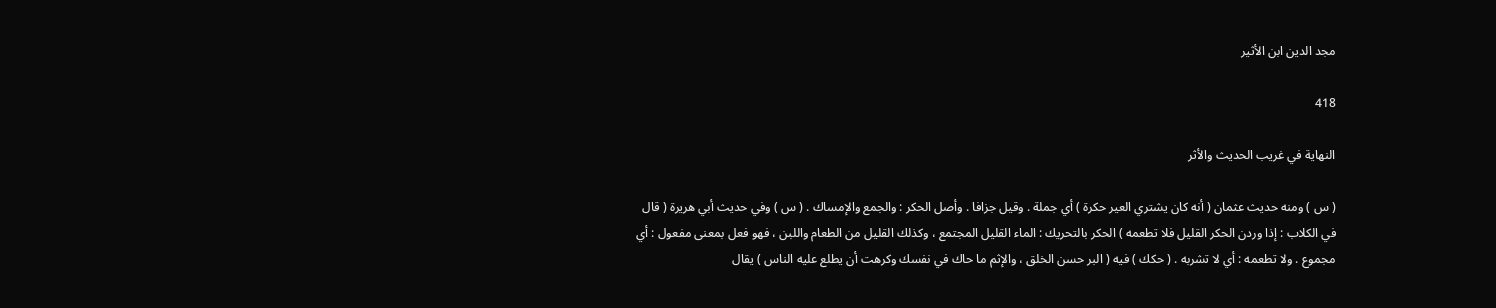مجد الدين ابن الأثير

418

النهاية في غريب الحديث والأثر

( س ) ومنه حديث عثمان ( أنه كان يشتري العير حكرة ) أي جملة . وقيل جزافا . وأصل الحكر : والجمع والإمساك . ( س ) وفي حديث أبي هريرة ( قال في الكلاب : إذا وردن الحكر القليل فلا تطعمه ) الحكر بالتحريك : الماء القليل المجتمع ، وكذلك القليل من الطعام واللبن ، فهو فعل بمعنى مفعول : أي مجموع . ولا تطعمه : أي لا تشربه . ( حكك ) فيه ( البر حسن الخلق ، والإثم ما حاك في نفسك وكرهت أن يطلع عليه الناس ) يقال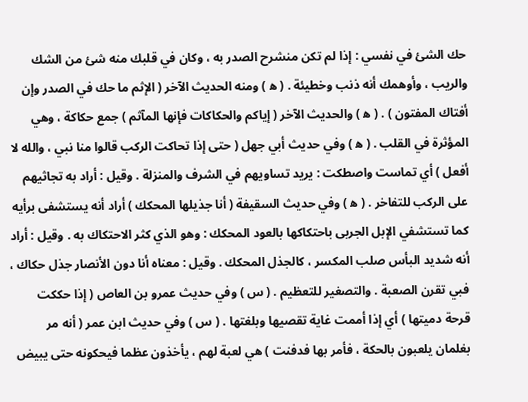حك الشئ في نفسي : إذا لم تكن منشرح الصدر به ، وكان في قلبك منه شئ من الشك والريب ، وأوهمك أنه ذنب وخطيئة . ( ه‍ ) ومنه الحديث الآخر ( الإثم ما حك في الصدر وإن أفتاك المفتون ) . ( ه‍ ) والحديث الآخر ( إياكم والحكاكات فإنها المآثم ) جمع حكاكة ، وهي المؤثرة في القلب . ( ه‍ ) وفي حديث أبي جهل ( حتى إذا تحاكت الركب قالوا منا نبي ، والله لا أفعل ) أي تماست واصطكت : يريد تساويهم في الشرف والمنزلة . وقيل : أراد به تجاثيهم على الركب للتفاخر . ( ه‍ ) وفي حديث السقيفة ( أنا جذيلها المحكك ) أراد أنه يستشفى برأيه كما تستشفي الإبل الجربى باحتكاكها بالعود المحكك : وهو الذي كثر الاحتكاك به . وقيل : أراد أنه شديد البأس صلب المكسر ، كالجذل المحكك . وقيل : معناه أنا دون الأنصار جذل حكاك ، فبي تقرن الصعبة . والتصغير للتعظيم . ( س ) وفي حديث عمرو بن العاص ( إذا حككت قرحة دميتها ) أي إذا أممت غاية تقصيها وبلغتها . ( س ) وفي حديث ابن عمر ( أنه مر بغلمان يلعبون بالحكة ، فأمر بها فدفنت ) هي لعبة لهم ، يأخذون عظما فيحكونه حتى يبيض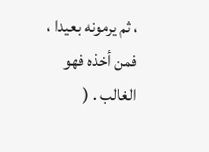، ثم يرمونه بعيدا ، فمن أخذه فهو الغالب . (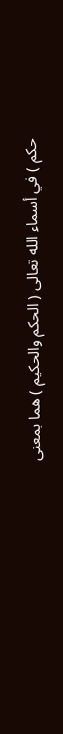حكم ) في أسماء الله تعالى ( الحكم والحكيم ) هما بمعنى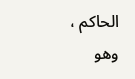الحاكم ، وهو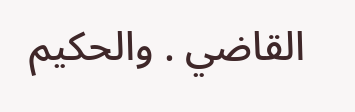القاضي . والحكيم